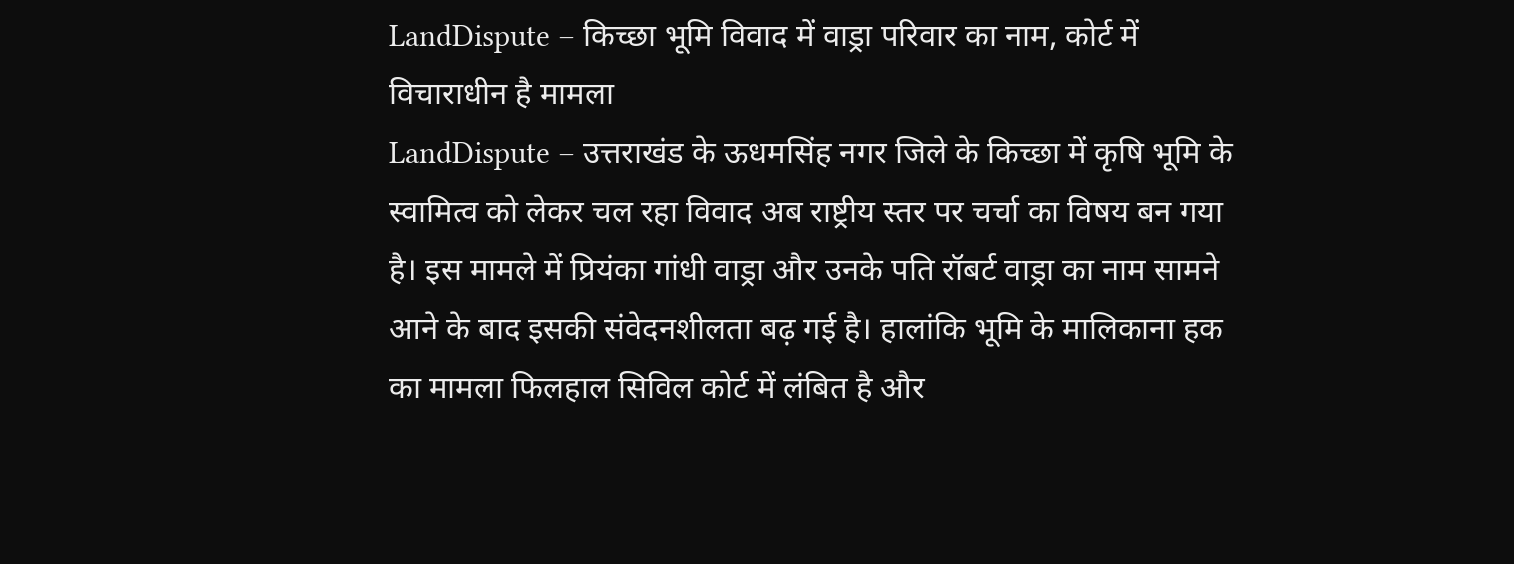LandDispute – किच्छा भूमि विवाद में वाड्रा परिवार का नाम, कोर्ट में विचाराधीन है मामला
LandDispute – उत्तराखंड के ऊधमसिंह नगर जिले के किच्छा में कृषि भूमि के स्वामित्व को लेकर चल रहा विवाद अब राष्ट्रीय स्तर पर चर्चा का विषय बन गया है। इस मामले में प्रियंका गांधी वाड्रा और उनके पति रॉबर्ट वाड्रा का नाम सामने आने के बाद इसकी संवेदनशीलता बढ़ गई है। हालांकि भूमि के मालिकाना हक का मामला फिलहाल सिविल कोर्ट में लंबित है और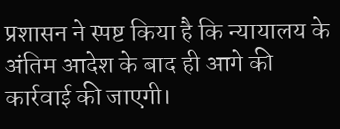प्रशासन ने स्पष्ट किया है कि न्यायालय के अंतिम आदेश के बाद ही आगे की कार्रवाई की जाएगी।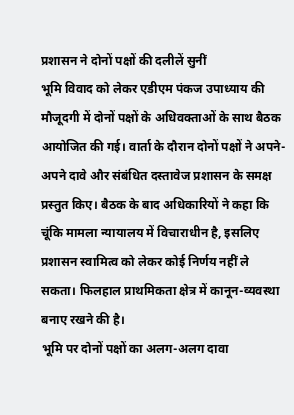प्रशासन ने दोनों पक्षों की दलीलें सुनीं
भूमि विवाद को लेकर एडीएम पंकज उपाध्याय की मौजूदगी में दोनों पक्षों के अधिवक्ताओं के साथ बैठक आयोजित की गई। वार्ता के दौरान दोनों पक्षों ने अपने-अपने दावे और संबंधित दस्तावेज प्रशासन के समक्ष प्रस्तुत किए। बैठक के बाद अधिकारियों ने कहा कि चूंकि मामला न्यायालय में विचाराधीन है, इसलिए प्रशासन स्वामित्व को लेकर कोई निर्णय नहीं ले सकता। फिलहाल प्राथमिकता क्षेत्र में कानून-व्यवस्था बनाए रखने की है।
भूमि पर दोनों पक्षों का अलग-अलग दावा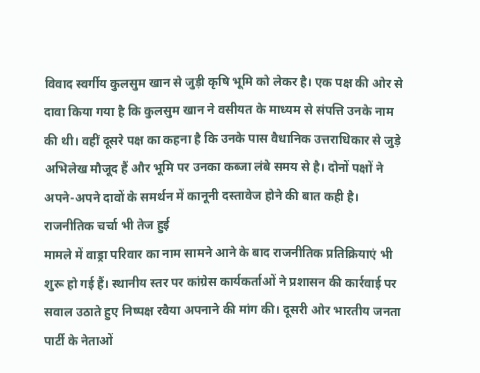विवाद स्वर्गीय कुलसुम खान से जुड़ी कृषि भूमि को लेकर है। एक पक्ष की ओर से दावा किया गया है कि कुलसुम खान ने वसीयत के माध्यम से संपत्ति उनके नाम की थी। वहीं दूसरे पक्ष का कहना है कि उनके पास वैधानिक उत्तराधिकार से जुड़े अभिलेख मौजूद हैं और भूमि पर उनका कब्जा लंबे समय से है। दोनों पक्षों ने अपने-अपने दावों के समर्थन में कानूनी दस्तावेज होने की बात कही है।
राजनीतिक चर्चा भी तेज हुई
मामले में वाड्रा परिवार का नाम सामने आने के बाद राजनीतिक प्रतिक्रियाएं भी शुरू हो गई हैं। स्थानीय स्तर पर कांग्रेस कार्यकर्ताओं ने प्रशासन की कार्रवाई पर सवाल उठाते हुए निष्पक्ष रवैया अपनाने की मांग की। दूसरी ओर भारतीय जनता पार्टी के नेताओं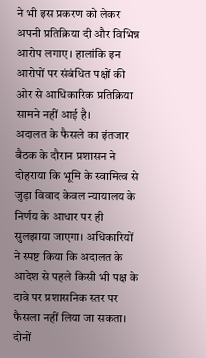ने भी इस प्रकरण को लेकर अपनी प्रतिक्रिया दी और विभिन्न आरोप लगाए। हालांकि इन आरोपों पर संबंधित पक्षों की ओर से आधिकारिक प्रतिक्रिया सामने नहीं आई है।
अदालत के फैसले का इंतजार
बैठक के दौरान प्रशासन ने दोहराया कि भूमि के स्वामित्व से जुड़ा विवाद केवल न्यायालय के निर्णय के आधार पर ही सुलझाया जाएगा। अधिकारियों ने स्पष्ट किया कि अदालत के आदेश से पहले किसी भी पक्ष के दावे पर प्रशासनिक स्तर पर फैसला नहीं लिया जा सकता। दोनों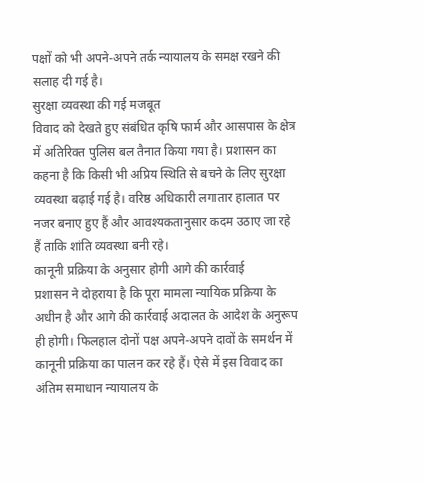पक्षों को भी अपने-अपने तर्क न्यायालय के समक्ष रखने की सलाह दी गई है।
सुरक्षा व्यवस्था की गई मजबूत
विवाद को देखते हुए संबंधित कृषि फार्म और आसपास के क्षेत्र में अतिरिक्त पुलिस बल तैनात किया गया है। प्रशासन का कहना है कि किसी भी अप्रिय स्थिति से बचने के लिए सुरक्षा व्यवस्था बढ़ाई गई है। वरिष्ठ अधिकारी लगातार हालात पर नजर बनाए हुए हैं और आवश्यकतानुसार कदम उठाए जा रहे हैं ताकि शांति व्यवस्था बनी रहे।
कानूनी प्रक्रिया के अनुसार होगी आगे की कार्रवाई
प्रशासन ने दोहराया है कि पूरा मामला न्यायिक प्रक्रिया के अधीन है और आगे की कार्रवाई अदालत के आदेश के अनुरूप ही होगी। फिलहाल दोनों पक्ष अपने-अपने दावों के समर्थन में कानूनी प्रक्रिया का पालन कर रहे हैं। ऐसे में इस विवाद का अंतिम समाधान न्यायालय के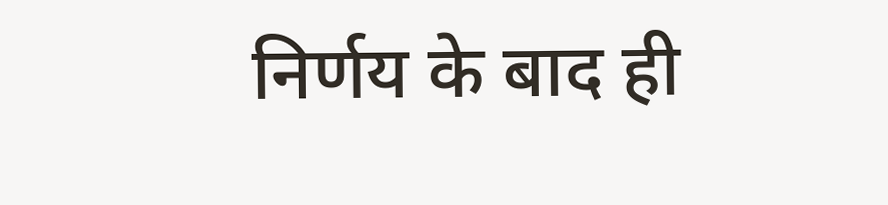निर्णय के बाद ही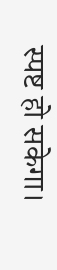स्पष्ट हो सकेगा।